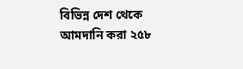বিভিন্ন দেশ থেকে আমদানি করা ২৫৮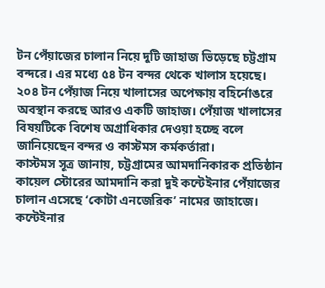টন পেঁয়াজের চালান নিয়ে দুটি জাহাজ ভিড়েছে চট্টগ্রাম বন্দরে। এর মধ্যে ৫৪ টন বন্দর থেকে খালাস হয়েছে। ২০৪ টন পেঁয়াজ নিয়ে খালাসের অপেক্ষায় বহির্নোঙরে অবস্থান করছে আরও একটি জাহাজ। পেঁয়াজ খালাসের বিষয়টিকে বিশেষ অগ্রাধিকার দেওয়া হচ্ছে বলে জানিয়েছেন বন্দর ও কাস্টমস কর্মকর্তারা।
কাস্টমস সূত্র জানায়, চট্টগ্রামের আমদানিকারক প্রতিষ্ঠান কায়েল স্টোরের আমদানি করা দুই কন্টেইনার পেঁয়াজের চালান এসেছে ‘কোটা এনজেরিক’ নামের জাহাজে। কন্টেইনার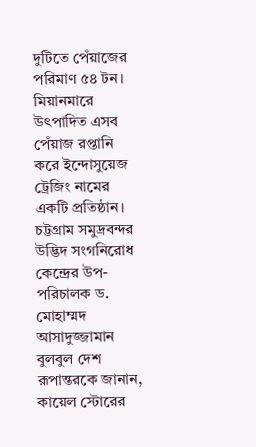দুটিতে পেঁয়াজের পরিমাণ ৫৪ টন। মিয়ানমারে উৎপাদিত এসব পেঁয়াজ রপ্তানি করে ইন্দোসুয়েজ ট্রেজিং নামের একটি প্রতিষ্ঠান।
চট্টগ্রাম সমুদ্রবন্দর উদ্ভিদ সংগনিরোধ কেন্দ্রের উপ-পরিচালক ড. মোহাম্মদ আসাদুজ্জামান বুলবুল দেশ রূপান্তরকে জানান, কায়েল স্টোরের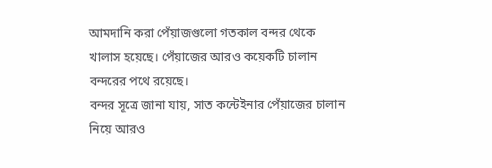আমদানি করা পেঁয়াজগুলো গতকাল বন্দর থেকে খালাস হয়েছে। পেঁয়াজের আরও কয়েকটি চালান বন্দরের পথে রয়েছে।
বন্দর সূত্রে জানা যায়, সাত কন্টেইনার পেঁয়াজের চালান নিয়ে আরও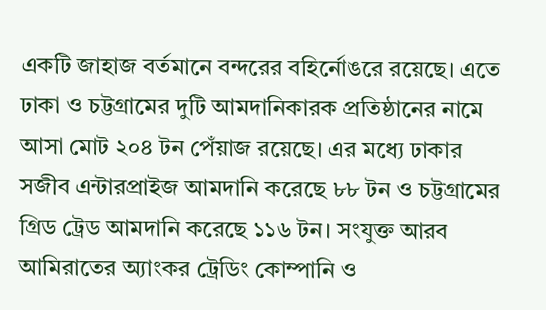একটি জাহাজ বর্তমানে বন্দরের বহির্নোঙরে রয়েছে। এতে ঢাকা ও চট্টগ্রামের দুটি আমদানিকারক প্রতিষ্ঠানের নামে আসা মোট ২০৪ টন পেঁয়াজ রয়েছে। এর মধ্যে ঢাকার সজীব এন্টারপ্রাইজ আমদানি করেছে ৮৮ টন ও চট্টগ্রামের গ্রিড ট্রেড আমদানি করেছে ১১৬ টন। সংযুক্ত আরব আমিরাতের অ্যাংকর ট্রেডিং কোম্পানি ও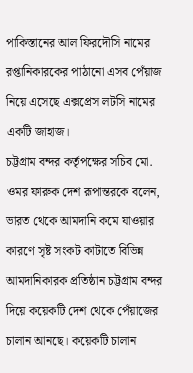পাকিস্তানের আল ফিরদৌসি নামের রপ্তানিকারকের পাঠানো এসব পেঁয়াজ নিয়ে এসেছে এক্সপ্রেস লটসি নামের একটি জাহাজ।
চট্টগ্রাম বন্দর কর্তৃপক্ষের সচিব মো. ওমর ফারুক দেশ রূপান্তরকে বলেন, ভারত থেকে আমদানি কমে যাওয়ার কারণে সৃষ্ট সংকট কাটাতে বিভিন্ন আমদানিকারক প্রতিষ্ঠান চট্টগ্রাম বন্দর দিয়ে কয়েকটি দেশ থেকে পেঁয়াজের চালান আনছে। কয়েকটি চালান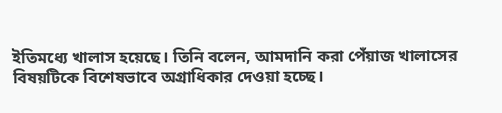ইতিমধ্যে খালাস হয়েছে। তিনি বলেন, আমদানি করা পেঁয়াজ খালাসের বিষয়টিকে বিশেষভাবে অগ্রাধিকার দেওয়া হচ্ছে।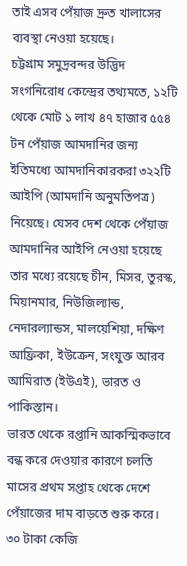তাই এসব পেঁয়াজ দ্রুত খালাসের ব্যবস্থা নেওয়া হয়েছে।
চট্টগ্রাম সমুদ্রবন্দর উদ্ভিদ সংগনিরোধ কেন্দ্রের তথ্যমতে, ১২টি থেকে মোট ১ লাখ ৪৭ হাজার ৫৫৪ টন পেঁয়াজ আমদানির জন্য ইতিমধ্যে আমদানিকারকরা ৩২২টি আইপি (আমদানি অনুমতিপত্র) নিয়েছে। যেসব দেশ থেকে পেঁয়াজ আমদানির আইপি নেওয়া হয়েছে তার মধ্যে রয়েছে চীন, মিসর, তুরস্ক, মিয়ানমার, নিউজিল্যান্ড, নেদারল্যান্ডস, মালয়েশিয়া, দক্ষিণ আফ্রিকা, ইউক্রেন, সংযুক্ত আরব আমিরাত (ইউএই), ভারত ও পাকিস্তান।
ভারত থেকে রপ্তানি আকস্মিকভাবে বন্ধ করে দেওয়ার কারণে চলতি মাসের প্রথম সপ্তাহ থেকে দেশে পেঁয়াজের দাম বাড়তে শুরু করে। ৩০ টাকা কেজি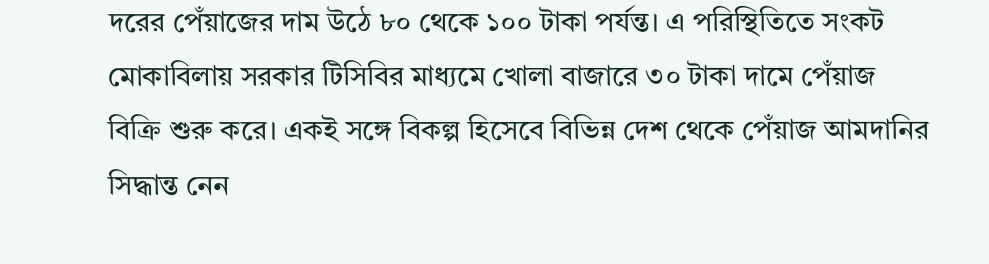দরের পেঁয়াজের দাম উঠে ৮০ থেকে ১০০ টাকা পর্যন্ত। এ পরিস্থিতিতে সংকট মোকাবিলায় সরকার টিসিবির মাধ্যমে খোলা বাজারে ৩০ টাকা দামে পেঁয়াজ বিক্রি শুরু করে। একই সঙ্গে বিকল্প হিসেবে বিভিন্ন দেশ থেকে পেঁয়াজ আমদানির সিদ্ধান্ত নেন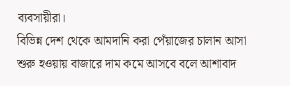ব্যবসায়ীরা।
বিভিন্ন দেশ থেকে আমদানি করা পেঁয়াজের চালান আসা শুরু হওয়ায় বাজারে দাম কমে আসবে বলে আশাবাদ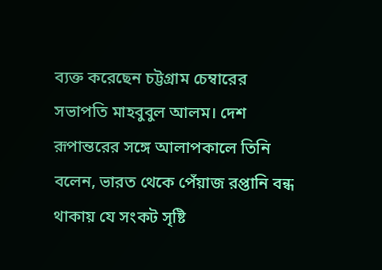ব্যক্ত করেছেন চট্টগ্রাম চেম্বারের সভাপতি মাহবুবুল আলম। দেশ রূপান্তরের সঙ্গে আলাপকালে তিনি বলেন, ভারত থেকে পেঁয়াজ রপ্তানি বন্ধ থাকায় যে সংকট সৃষ্টি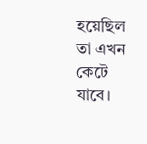হয়েছিল তা এখন কেটে যাবে।